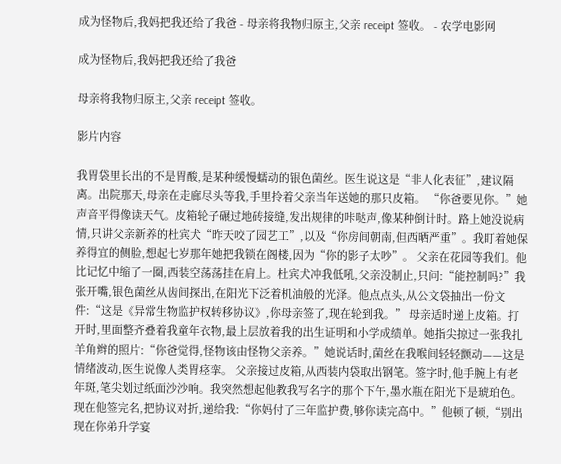成为怪物后,我妈把我还给了我爸 - 母亲将我物归原主,父亲 receipt 签收。 - 农学电影网

成为怪物后,我妈把我还给了我爸

母亲将我物归原主,父亲 receipt 签收。

影片内容

我胃袋里长出的不是胃酸,是某种缓慢蠕动的银色菌丝。医生说这是“非人化表征”,建议隔离。出院那天,母亲在走廊尽头等我,手里拎着父亲当年送她的那只皮箱。 “你爸要见你。”她声音平得像读天气。皮箱轮子碾过地砖接缝,发出规律的咔哒声,像某种倒计时。路上她没说病情,只讲父亲新养的杜宾犬“昨天咬了园艺工”,以及“你房间朝南,但西晒严重”。我盯着她保养得宜的侧脸,想起七岁那年她把我锁在阁楼,因为“你的影子太吵”。 父亲在花园等我们。他比记忆中缩了一圈,西装空荡荡挂在肩上。杜宾犬冲我低吼,父亲没制止,只问:“能控制吗?”我张开嘴,银色菌丝从齿间探出,在阳光下泛着机油般的光泽。他点点头,从公文袋抽出一份文件:“这是《异常生物监护权转移协议》,你母亲签了,现在轮到我。” 母亲适时递上皮箱。打开时,里面整齐叠着我童年衣物,最上层放着我的出生证明和小学成绩单。她指尖掠过一张我扎羊角辫的照片:“你爸觉得,怪物该由怪物父亲养。”她说话时,菌丝在我喉间轻轻颤动——这是情绪波动,医生说像人类胃痉挛。 父亲接过皮箱,从西装内袋取出钢笔。签字时,他手腕上有老年斑,笔尖划过纸面沙沙响。我突然想起他教我写名字的那个下午,墨水瓶在阳光下是琥珀色。现在他签完名,把协议对折,递给我:“你妈付了三年监护费,够你读完高中。”他顿了顿,“别出现在你弟升学宴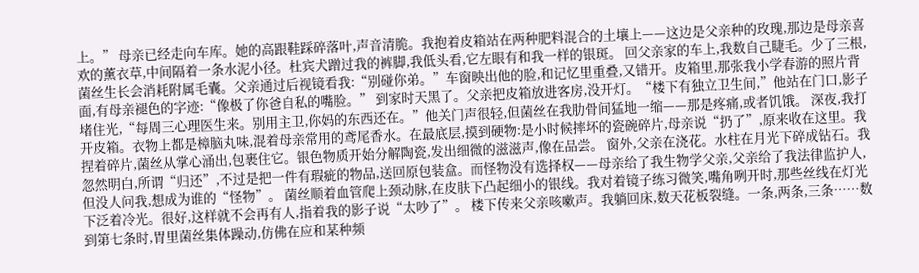上。” 母亲已经走向车库。她的高跟鞋踩碎落叶,声音清脆。我抱着皮箱站在两种肥料混合的土壤上——这边是父亲种的玫瑰,那边是母亲喜欢的薰衣草,中间隔着一条水泥小径。杜宾犬蹭过我的裤脚,我低头看,它左眼有和我一样的银斑。 回父亲家的车上,我数自己睫毛。少了三根,菌丝生长会消耗附属毛囊。父亲通过后视镜看我:“别碰你弟。”车窗映出他的脸,和记忆里重叠,又错开。皮箱里,那张我小学春游的照片背面,有母亲褪色的字迹:“像极了你爸自私的嘴脸。” 到家时天黑了。父亲把皮箱放进客房,没开灯。“楼下有独立卫生间,”他站在门口,影子堵住光,“每周三心理医生来。别用主卫,你妈的东西还在。”他关门声很轻,但菌丝在我肋骨间猛地一缩——那是疼痛,或者饥饿。 深夜,我打开皮箱。衣物上都是樟脑丸味,混着母亲常用的鸢尾香水。在最底层,摸到硬物:是小时候摔坏的瓷碗碎片,母亲说“扔了”,原来收在这里。我捏着碎片,菌丝从掌心涌出,包裹住它。银色物质开始分解陶瓷,发出细微的滋滋声,像在品尝。 窗外,父亲在浇花。水柱在月光下碎成钻石。我忽然明白,所谓“归还”,不过是把一件有瑕疵的物品,送回原包装盒。而怪物没有选择权——母亲给了我生物学父亲,父亲给了我法律监护人,但没人问我,想成为谁的“怪物”。 菌丝顺着血管爬上颈动脉,在皮肤下凸起细小的银线。我对着镜子练习微笑,嘴角咧开时,那些丝线在灯光下泛着冷光。很好,这样就不会再有人,指着我的影子说“太吵了”。 楼下传来父亲咳嗽声。我躺回床,数天花板裂缝。一条,两条,三条……数到第七条时,胃里菌丝集体躁动,仿佛在应和某种频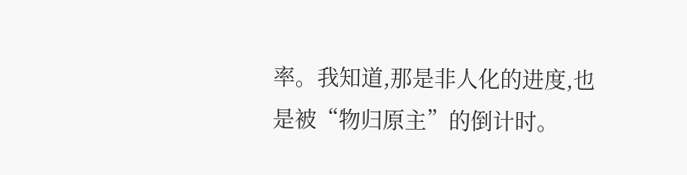率。我知道,那是非人化的进度,也是被“物归原主”的倒计时。